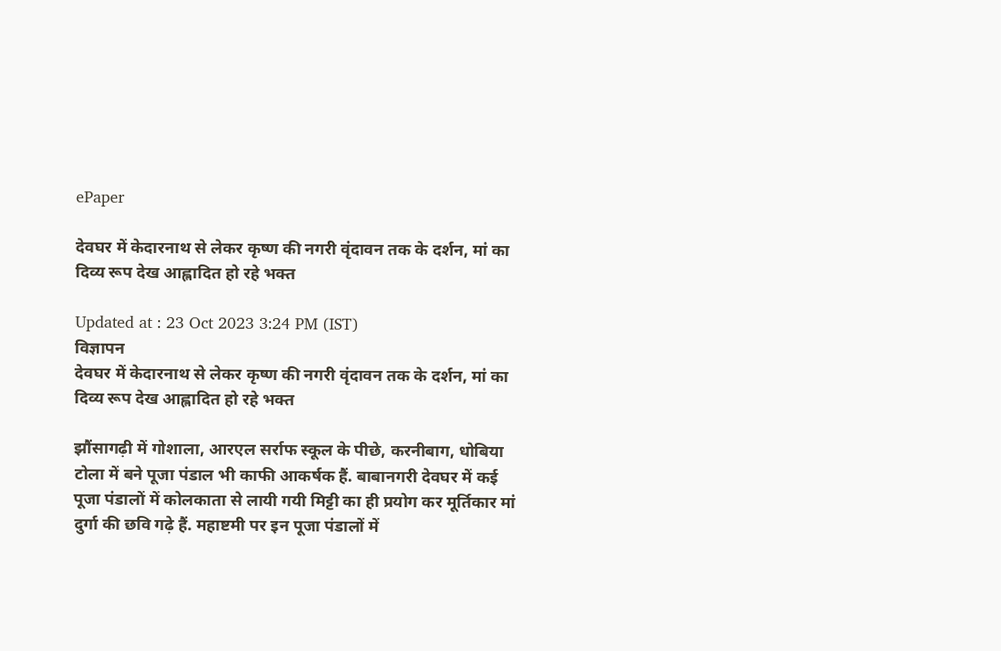ePaper

देवघर में केदारनाथ से लेकर कृष्ण की नगरी वृंदावन तक के दर्शन, मां का दिव्य रूप देख आह्लादित हो रहे भक्त

Updated at : 23 Oct 2023 3:24 PM (IST)
विज्ञापन
देवघर में केदारनाथ से लेकर कृष्ण की नगरी वृंदावन तक के दर्शन, मां का दिव्य रूप देख आह्लादित हो रहे भक्त

झौंसागढ़ी में गोशाला, आरएल सर्राफ स्कूल के पीछे, करनीबाग, धोबिया टोला में बने पूजा पंडाल भी काफी आकर्षक हैं. बाबानगरी देवघर में कई पूजा पंडालों में कोलकाता से लायी गयी मिट्टी का ही प्रयोग कर मूर्तिकार मां दुर्गा की छवि गढ़े हैं. महाष्टमी पर इन पूजा पंडालों में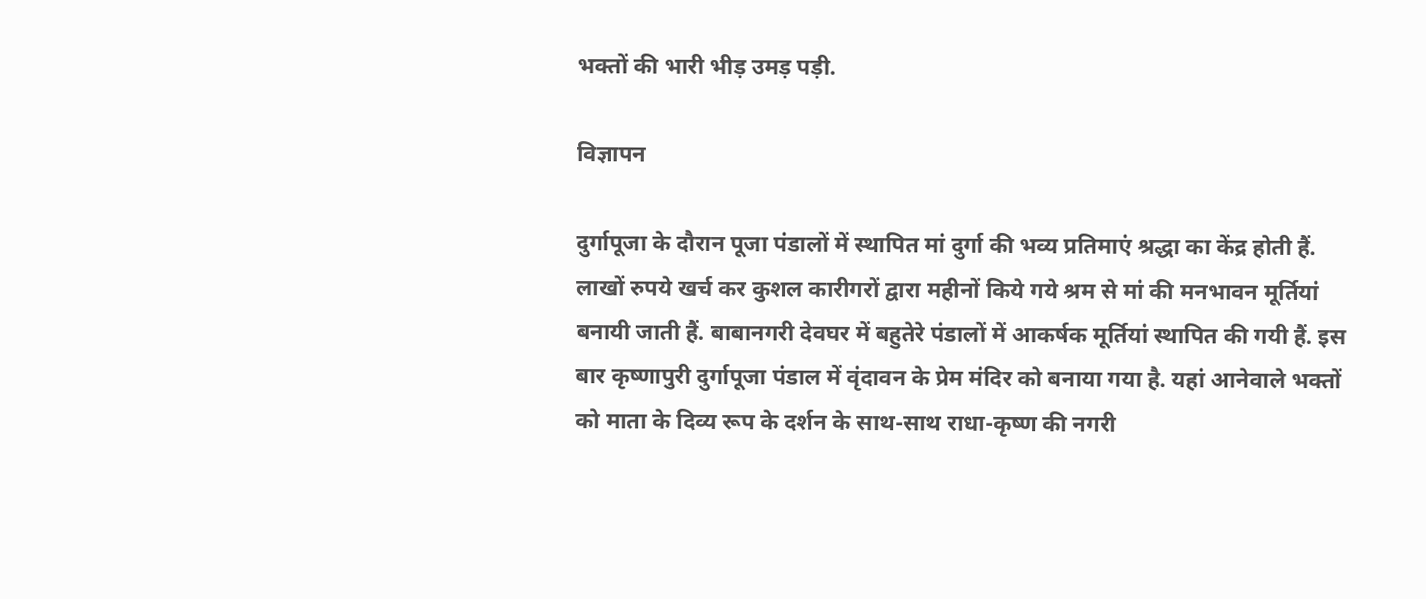भक्तों की भारी भीड़ उमड़ पड़ी.

विज्ञापन

दुर्गापूजा के दौरान पूजा पंडालों में स्थापित मां दुर्गा की भव्य प्रतिमाएं श्रद्धा का केंद्र होती हैं. लाखों रुपये खर्च कर कुशल कारीगरों द्वारा महीनों किये गये श्रम से मां की मनभावन मूर्तियां बनायी जाती हैं. बाबानगरी देवघर में बहुतेरे पंडालों में आकर्षक मूर्तियां स्थापित की गयी हैं. इस बार कृष्णापुरी दुर्गापूजा पंडाल में वृंदावन के प्रेम मंदिर को बनाया गया है. यहां आनेवाले भक्तों को माता के दिव्य रूप के दर्शन के साथ-साथ राधा-कृष्ण की नगरी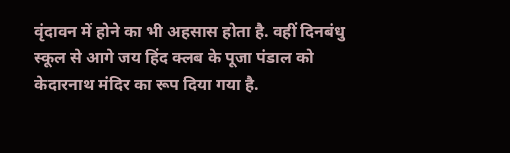वृंदावन में होने का भी अहसास होता है. वहीं दिनबंधु स्कूल से आगे जय हिंद क्लब के पूजा पंडाल को केदारनाथ मंदिर का रूप दिया गया है.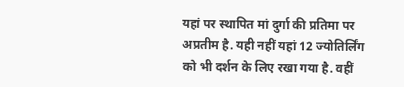यहां पर स्थापित मां दुर्गा की प्रतिमा पर अप्रतीम है. यही नहीं यहां 12 ज्योतिर्लिंग को भी दर्शन के लिए रखा गया है. वहीं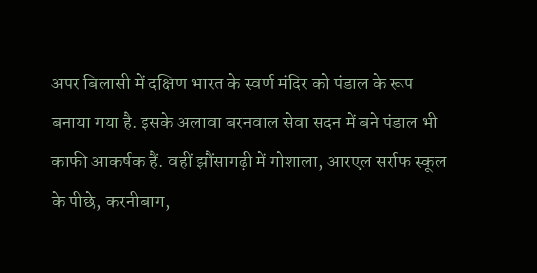अपर बिलासी में दक्षिण भारत के स्वर्ण मंदिर को पंडाल के रूप बनाया गया है. इसके अलावा बरनवाल सेवा सदन में बने पंडाल भी काफी आकर्षक हैं. वहीं झौंसागढ़ी में गोशाला, आरएल सर्राफ स्कूल के पीछे, करनीबाग,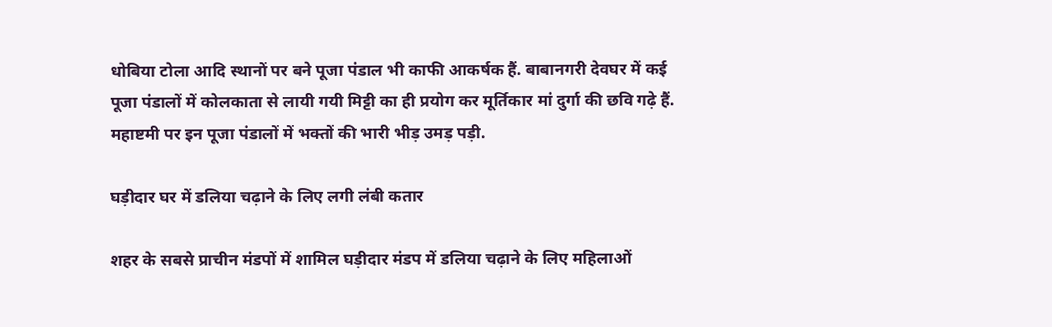धोबिया टोला आदि स्थानों पर बने पूजा पंडाल भी काफी आकर्षक हैं. बाबानगरी देवघर में कई पूजा पंडालों में कोलकाता से लायी गयी मिट्टी का ही प्रयोग कर मूर्तिकार मां दुर्गा की छवि गढ़े हैं. महाष्टमी पर इन पूजा पंडालों में भक्तों की भारी भीड़ उमड़ पड़ी.

घड़ीदार घर में डलिया चढ़ाने के लिए लगी लंबी कतार

शहर के सबसे प्राचीन मंडपों में शामिल घड़ीदार मंडप में डलिया चढ़ाने के लिए महिलाओं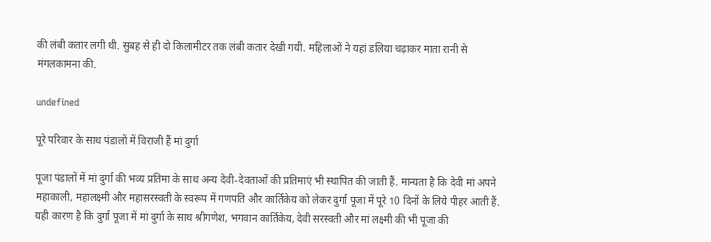की लंबी कतार लगी थी. सुबह से ही दो किलामीटर तक लंबी कतार देखी गयी. महिलाओं ने यहां डलिया चढ़ाकर माता रानी से मंगलकामना की.

undefined

पूरे परिवार के साथ पंडालों में विराजी हैं मां दुर्गा

पूजा पंडालों में मां दुर्गा की भव्य प्रतिमा के साथ अन्य देवी-देवताओं की प्रतिमाएं भी स्थापित की जाती हैं. मान्यता है कि देवी मां अपने महाकाली, महालक्ष्मी और महासरस्वती के स्वरूप में गणपति और कार्तिकेय को लेकर दुर्गा पूजा में पूरे 10 दिनों के लिये पीहर आती हैं. यही कारण है कि दुर्गा पूजा में मां दुर्गा के साथ श्रीगणेश, भगवान कार्तिकेय, देवी सरस्वती और मां लक्ष्मी की भी पूजा की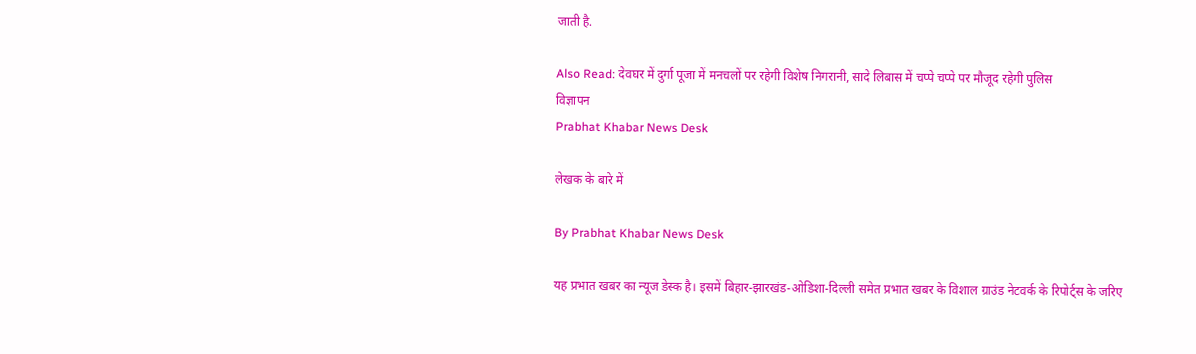जाती है.

Also Read: देवघर में दुर्गा पूजा में मनचलों पर रहेगी विशेष निगरानी, सादे लिबास में चप्पे चप्पे पर मौजूद रहेगी पुलिस
विज्ञापन
Prabhat Khabar News Desk

लेखक के बारे में

By Prabhat Khabar News Desk

यह प्रभात खबर का न्यूज डेस्क है। इसमें बिहार-झारखंड-ओडिशा-दिल्‍ली समेत प्रभात खबर के विशाल ग्राउंड नेटवर्क के रिपोर्ट्स के जरिए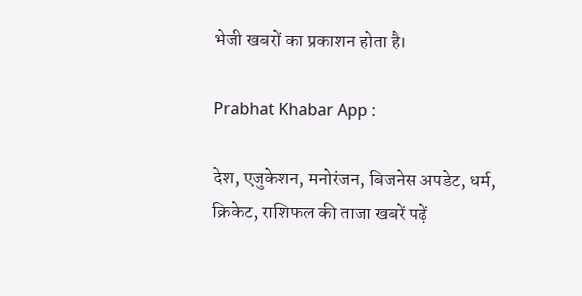भेजी खबरों का प्रकाशन होता है।

Prabhat Khabar App :

देश, एजुकेशन, मनोरंजन, बिजनेस अपडेट, धर्म, क्रिकेट, राशिफल की ताजा खबरें पढ़ें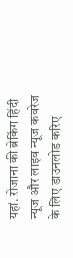यहां. रोजाना की ब्रेकिंग हिंदी न्यूज और लाइव न्यूज कवरेज के लिए डाउनलोड करिए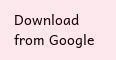Download from Google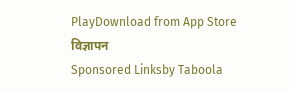PlayDownload from App Store
विज्ञापन
Sponsored Linksby Taboola